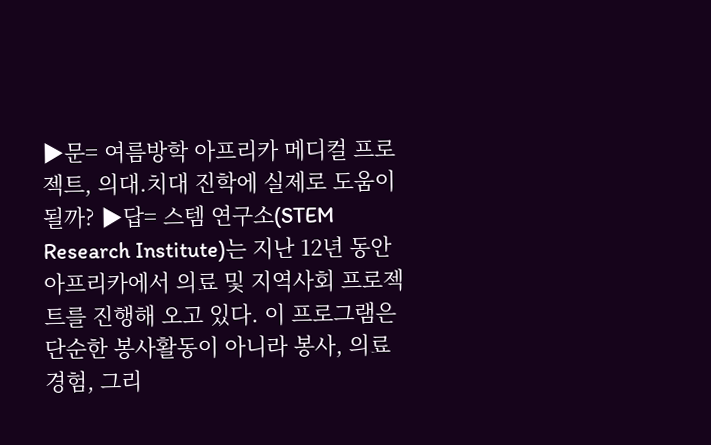▶문= 여름방학 아프리카 메디컬 프로젝트, 의대.치대 진학에 실제로 도움이 될까? ▶답= 스템 연구소(STEM Research Institute)는 지난 12년 동안 아프리카에서 의료 및 지역사회 프로젝트를 진행해 오고 있다. 이 프로그램은 단순한 봉사활동이 아니라 봉사, 의료 경험, 그리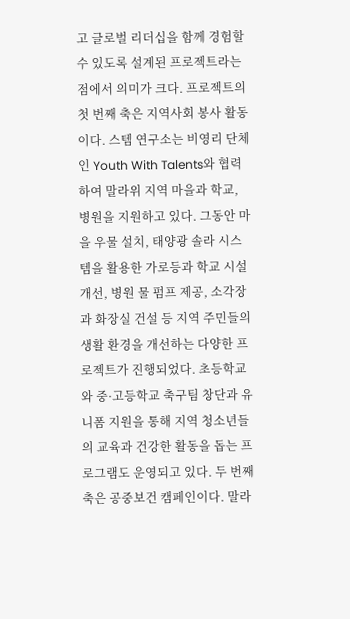고 글로벌 리더십을 함께 경험할 수 있도록 설계된 프로젝트라는 점에서 의미가 크다. 프로젝트의 첫 번째 축은 지역사회 봉사 활동이다. 스템 연구소는 비영리 단체인 Youth With Talents와 협력하여 말라위 지역 마을과 학교, 병원을 지원하고 있다. 그동안 마을 우물 설치, 태양광 솔라 시스템을 활용한 가로등과 학교 시설 개선, 병원 물 펌프 제공, 소각장과 화장실 건설 등 지역 주민들의 생활 환경을 개선하는 다양한 프로젝트가 진행되었다. 초등학교와 중·고등학교 축구팀 창단과 유니폼 지원을 통해 지역 청소년들의 교육과 건강한 활동을 돕는 프로그램도 운영되고 있다. 두 번째 축은 공중보건 캠페인이다. 말라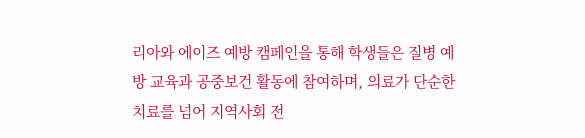리아와 에이즈 예방 캠페인을 통해 학생들은 질병 예방 교육과 공중보건 활동에 참여하며, 의료가 단순한 치료를 넘어 지역사회 전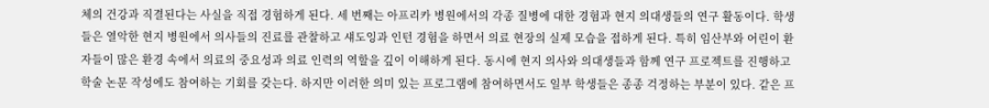체의 건강과 직결된다는 사실을 직접 경험하게 된다. 세 번째는 아프리카 병원에서의 각종 질병에 대한 경험과 현지 의대생들의 연구 활동이다. 학생들은 열악한 현지 병원에서 의사들의 진료를 관찰하고 섀도잉과 인턴 경험을 하면서 의료 현장의 실제 모습을 접하게 된다. 특히 임산부와 어린이 환자들이 많은 환경 속에서 의료의 중요성과 의료 인력의 역할을 깊이 이해하게 된다. 동시에 현지 의사와 의대생들과 함께 연구 프로젝트를 진행하고 학술 논문 작성에도 참여하는 기회를 갖는다. 하지만 이러한 의미 있는 프로그램에 참여하면서도 일부 학생들은 종종 걱정하는 부분이 있다. 같은 프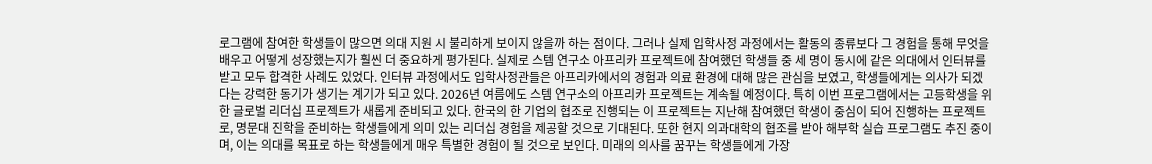로그램에 참여한 학생들이 많으면 의대 지원 시 불리하게 보이지 않을까 하는 점이다. 그러나 실제 입학사정 과정에서는 활동의 종류보다 그 경험을 통해 무엇을 배우고 어떻게 성장했는지가 훨씬 더 중요하게 평가된다. 실제로 스템 연구소 아프리카 프로젝트에 참여했던 학생들 중 세 명이 동시에 같은 의대에서 인터뷰를 받고 모두 합격한 사례도 있었다. 인터뷰 과정에서도 입학사정관들은 아프리카에서의 경험과 의료 환경에 대해 많은 관심을 보였고, 학생들에게는 의사가 되겠다는 강력한 동기가 생기는 계기가 되고 있다. 2026년 여름에도 스템 연구소의 아프리카 프로젝트는 계속될 예정이다. 특히 이번 프로그램에서는 고등학생을 위한 글로벌 리더십 프로젝트가 새롭게 준비되고 있다. 한국의 한 기업의 협조로 진행되는 이 프로젝트는 지난해 참여했던 학생이 중심이 되어 진행하는 프로젝트로, 명문대 진학을 준비하는 학생들에게 의미 있는 리더십 경험을 제공할 것으로 기대된다. 또한 현지 의과대학의 협조를 받아 해부학 실습 프로그램도 추진 중이며, 이는 의대를 목표로 하는 학생들에게 매우 특별한 경험이 될 것으로 보인다. 미래의 의사를 꿈꾸는 학생들에게 가장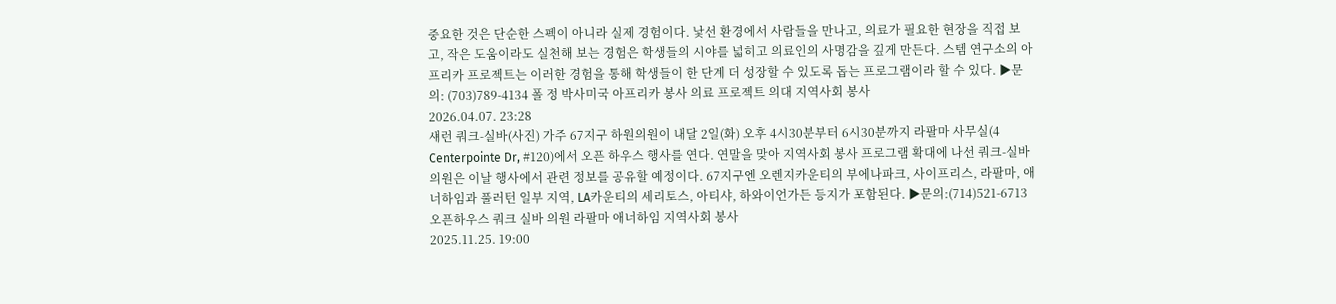중요한 것은 단순한 스펙이 아니라 실제 경험이다. 낯선 환경에서 사람들을 만나고, 의료가 필요한 현장을 직접 보고, 작은 도움이라도 실천해 보는 경험은 학생들의 시야를 넓히고 의료인의 사명감을 깊게 만든다. 스템 연구소의 아프리카 프로젝트는 이러한 경험을 통해 학생들이 한 단계 더 성장할 수 있도록 돕는 프로그램이라 할 수 있다. ▶문의: (703)789-4134 폴 정 박사미국 아프리카 봉사 의료 프로젝트 의대 지역사회 봉사
2026.04.07. 23:28
섀런 쿼크-실바(사진) 가주 67지구 하원의원이 내달 2일(화) 오후 4시30분부터 6시30분까지 라팔마 사무실(4 Centerpointe Dr, #120)에서 오픈 하우스 행사를 연다. 연말을 맞아 지역사회 봉사 프로그램 확대에 나선 쿼크-실바 의원은 이날 행사에서 관련 정보를 공유할 예정이다. 67지구엔 오렌지카운티의 부에나파크, 사이프리스, 라팔마, 애너하임과 풀러턴 일부 지역, LA카운티의 세리토스, 아티샤, 하와이언가든 등지가 포함된다. ▶문의:(714)521-6713오픈하우스 쿼크 실바 의원 라팔마 애너하임 지역사회 봉사
2025.11.25. 19:00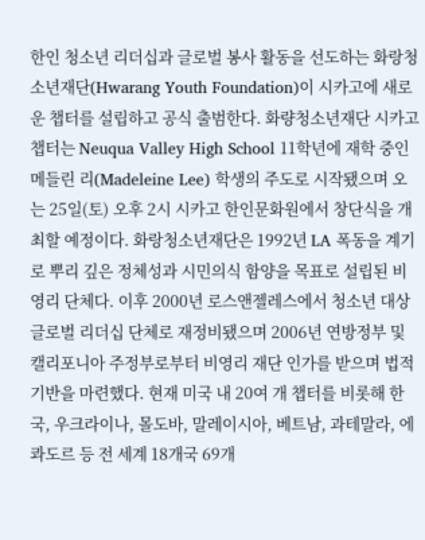한인 청소년 리더십과 글로벌 봉사 활동을 선도하는 화랑청소년재단(Hwarang Youth Foundation)이 시카고에 새로운 챕터를 설립하고 공식 출범한다. 화량청소년재단 시카고 챕터는 Neuqua Valley High School 11학년에 재학 중인 메들린 리(Madeleine Lee) 학생의 주도로 시작됐으며 오는 25일(토) 오후 2시 시카고 한인문화원에서 창단식을 개최할 예정이다. 화랑청소년재단은 1992년 LA 폭동을 계기로 뿌리 깊은 정체성과 시민의식 함양을 목표로 설립된 비영리 단체다. 이후 2000년 로스앤젤레스에서 청소년 대상 글로벌 리더십 단체로 재정비됐으며 2006년 연방정부 및 캘리포니아 주정부로부터 비영리 재단 인가를 받으며 법적 기반을 마련했다. 현재 미국 내 20여 개 챕터를 비롯해 한국, 우크라이나, 몰도바, 말레이시아, 베트남, 과테말라, 에콰도르 등 전 세계 18개국 69개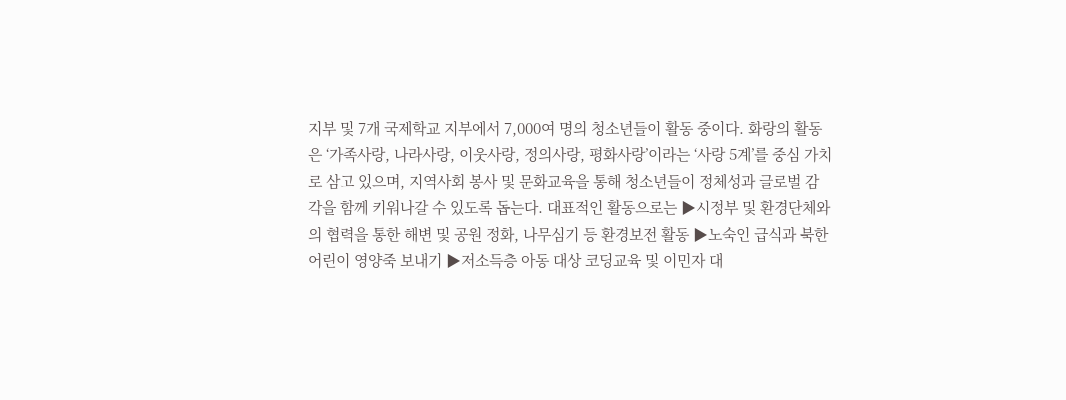지부 및 7개 국제학교 지부에서 7,000여 명의 청소년들이 활동 중이다. 화랑의 활동은 ‘가족사랑, 나라사랑, 이웃사랑, 정의사랑, 평화사랑’이라는 ‘사랑 5계’를 중심 가치로 삼고 있으며, 지역사회 봉사 및 문화교육을 통해 청소년들이 정체성과 글로벌 감각을 함께 키워나갈 수 있도록 돕는다. 대표적인 활동으로는 ▶시정부 및 환경단체와의 협력을 통한 해변 및 공원 정화, 나무심기 등 환경보전 활동 ▶노숙인 급식과 북한 어린이 영양죽 보내기 ▶저소득층 아동 대상 코딩교육 및 이민자 대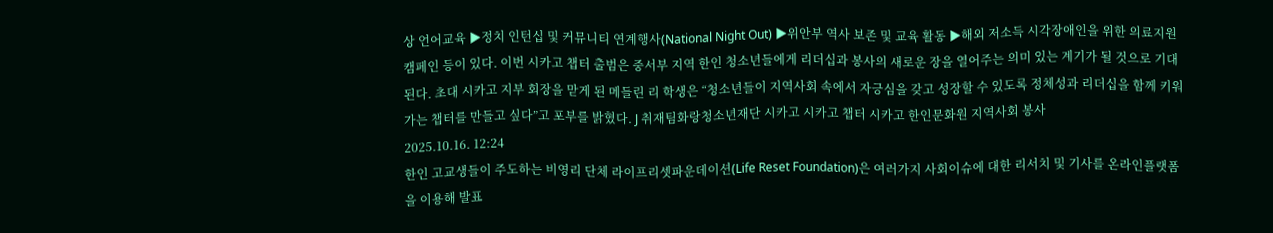상 언어교육 ▶정치 인턴십 및 커뮤니티 연계행사(National Night Out) ▶위안부 역사 보존 및 교육 활동 ▶해외 저소득 시각장애인을 위한 의료지원 캠페인 등이 있다. 이번 시카고 챕터 출범은 중서부 지역 한인 청소년들에게 리더십과 봉사의 새로운 장을 열어주는 의미 있는 계기가 될 것으로 기대된다. 초대 시카고 지부 회장을 맏게 된 메들린 리 학생은 “청소년들이 지역사회 속에서 자긍심을 갖고 성장할 수 있도록 정체성과 리더십을 함께 키워가는 챕터를 만들고 싶다”고 포부를 밝혔다. J 취재팀화랑청소년재단 시카고 시카고 챕터 시카고 한인문화원 지역사회 봉사
2025.10.16. 12:24
한인 고교생들이 주도하는 비영리 단체 라이프리셋파운데이션(Life Reset Foundation)은 여러가지 사회이슈에 대한 리서치 및 기사를 온라인플랫폼을 이용해 발표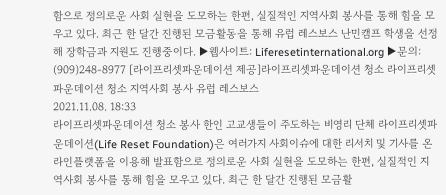함으로 정의로운 사회 실현을 도모하는 한편, 실질적인 지역사회 봉사를 통해 힘을 모우고 있다. 최근 한 달간 진행된 모금활동을 통해 유럽 레스보스 난민캠프 학생을 선정해 장학금과 지원도 진행중이다. ▶웹사이트: Liferesetinternational.org ▶문의: (909)248-8977 [라이프리셋파운데이션 제공]라이프리셋파운데이션 청소 라이프리셋파운데이션 청소 지역사회 봉사 유럽 레스보스
2021.11.08. 18:33
라이프리셋파운데이션 청소 봉사 한인 고교생들이 주도하는 비영리 단체 라이프리셋파운데이션(Life Reset Foundation)은 여러가지 사회이슈에 대한 리서치 및 기사를 온라인플랫폼을 이용해 발표함으로 정의로운 사회 실현을 도모하는 한편, 실질적인 지역사회 봉사를 통해 힘을 모우고 있다. 최근 한 달간 진행된 모금활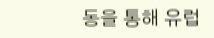동을 통해 유럽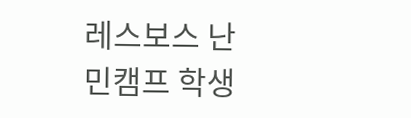레스보스 난민캠프 학생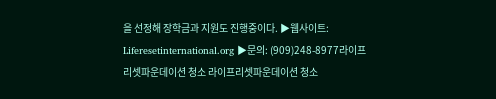을 선정해 장학금과 지원도 진행중이다. ▶웹사이트: Liferesetinternational.org ▶문의: (909)248-8977라이프리셋파운데이션 청소 라이프리셋파운데이션 청소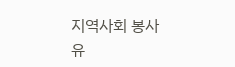지역사회 봉사 유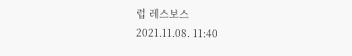럽 레스보스
2021.11.08. 11:40